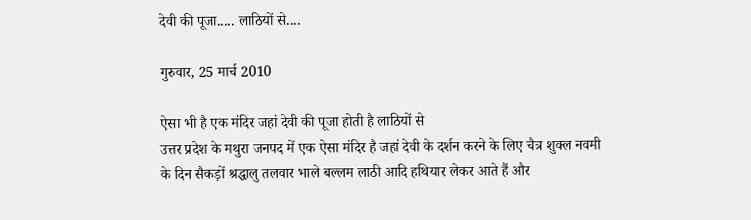देवी की पूजा..... लाठियों से....

गुरुवार, 25 मार्च 2010

ऐसा भी है एक मंदिर जहां देवी की पूजा होती है लाठियों से
उत्तर प्रदेश के मथुरा जनपद में एक ऐसा मंदिर है जहां देवी के दर्शन करने के लिए चैत्र शुक्ल नवमी के दिन सैकड़ों श्रद्धालु तलवार भाले बल्लम लाठी आदि हथियार लेकर आते हैं और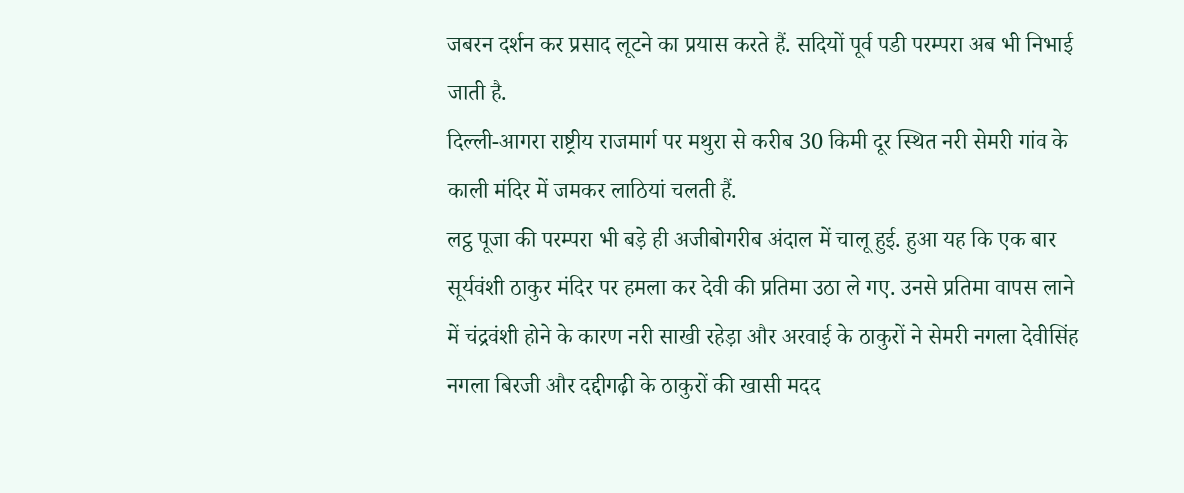जबरन दर्शन कर प्रसाद लूटने का प्रयास करते हैं. सदियों पूर्व पडी परम्परा अब भी निभाई जाती है.
दिल्ली-आगरा राष्ट्रीय राजमार्ग पर मथुरा से करीब 30 किमी दूर स्थित नरी सेमरी गांव के काली मंदिर में जमकर लाठियां चलती हैं.
लट्ठ पूजा की परम्परा भी बड़े ही अजीबोगरीब अंदाल में चालू हुई. हुआ यह कि एक बार सूर्यवंशी ठाकुर मंदिर पर हमला कर देवी की प्रतिमा उठा ले गए. उनसे प्रतिमा वापस लाने में चंद्रवंशी होने के कारण नरी साखी रहेड़ा और अरवाई के ठाकुरों ने सेमरी नगला देवीसिंह नगला बिरजी और दद्दीगढ़ी के ठाकुरों की खासी मदद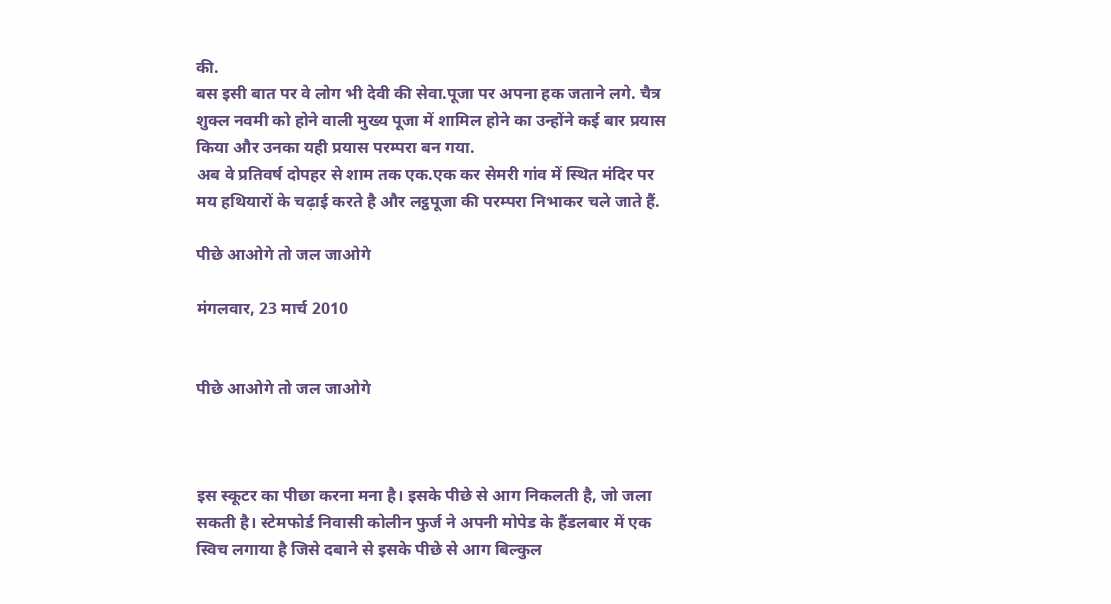की.
बस इसी बात पर वे लोग भी देवी की सेवा.पूजा पर अपना हक जताने लगे. चैत्र शुक्ल नवमी को होने वाली मुख्य पूजा में शामिल होने का उन्होंने कई बार प्रयास किया और उनका यही प्रयास परम्परा बन गया.
अब वे प्रतिवर्ष दोपहर से शाम तक एक.एक कर सेमरी गांव में स्थित मंदिर पर मय हथियारों के चढ़ाई करते है और लट्ठपूजा की परम्परा निभाकर चले जाते हैं.

पीछे आओगे तो जल जाओगे

मंगलवार, 23 मार्च 2010


पीछे आओगे तो जल जाओगे



इस स्कूटर का पीछा करना मना है। इसके पीछे से आग निकलती है, जो जला सकती है। स्टेमफोर्ड निवासी कोलीन फुर्ज ने अपनी मोपेड के हैंडलबार में एक स्विच लगाया है जिसे दबाने से इसके पीछे से आग बिल्कुल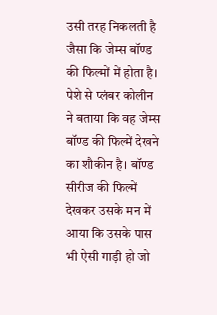उसी तरह निकलती है जैसा कि जेम्स बॉण्ड की फिल्मों में होता है। पेशे से प्लंबर कोलीन ने बताया कि वह जेम्स बॉण्ड की फिल्में देखने का शौकीन है। बॉण्ड सीरीज की फिल्में देखकर उसके मन में आया कि उसके पास भी ऐसी गाड़ी हो जो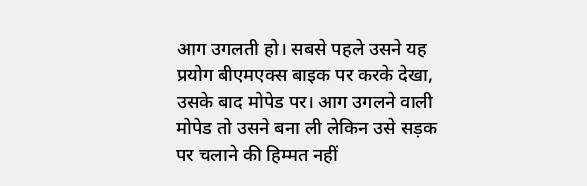आग उगलती हो। सबसे पहले उसने यह प्रयोग बीएमएक्स बाइक पर करके देखा, उसके बाद मोपेड पर। आग उगलने वाली मोपेड तो उसने बना ली लेकिन उसे सड़क पर चलाने की हिम्मत नहीं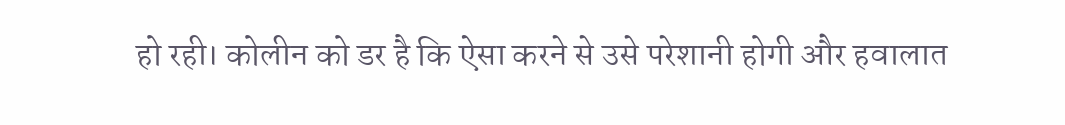हो रही। कोलीन को डर है कि ऐसा करने से उसे परेशानी होगी और हवालात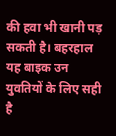की हवा भी खानी पड़ सकती है। बहरहाल यह बाइक उन युवतियों के लिए सही है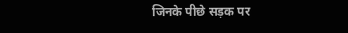जिनके पीछे सड़क पर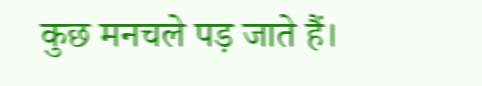कुछ मनचले पड़ जाते हैं।